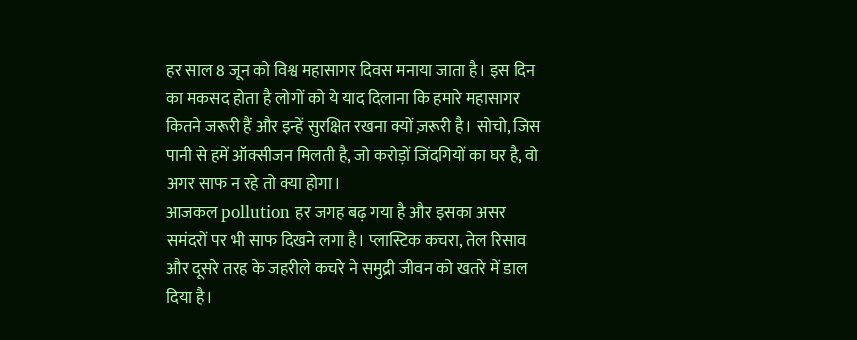हर साल 8 जून को विश्व महासागर दिवस मनाया जाता है। इस दिन का मकसद होता है लोगों को ये याद दिलाना कि हमारे महासागर कितने जरूरी हैं और इन्हें सुरक्षित रखना क्यों ज़रूरी है। सोचो, जिस पानी से हमें ऑक्सीजन मिलती है, जो करोड़ों जिंदगियों का घर है, वो अगर साफ न रहे तो क्या होगा।
आजकल pollution हर जगह बढ़ गया है और इसका असर समंदरों पर भी साफ दिखने लगा है। प्लास्टिक कचरा, तेल रिसाव और दूसरे तरह के जहरीले कचरे ने समुद्री जीवन को खतरे में डाल दिया है।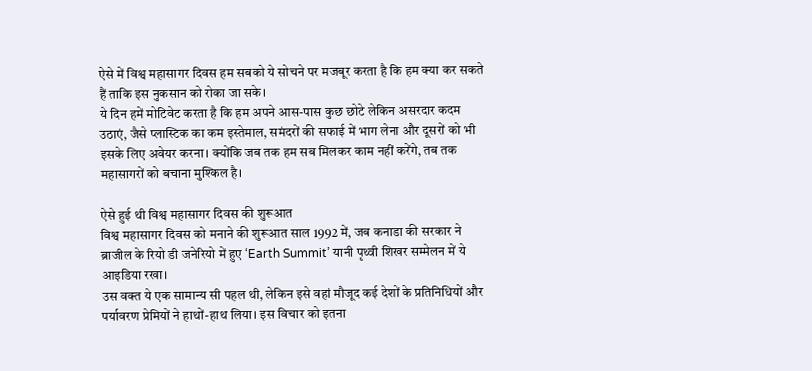ऐसे में विश्व महासागर दिवस हम सबको ये सोचने पर मजबूर करता है कि हम क्या कर सकते हैं ताकि इस नुकसान को रोका जा सके।
ये दिन हमें मोटिवेट करता है कि हम अपने आस-पास कुछ छोटे लेकिन असरदार कदम उठाएं, जैसे प्लास्टिक का कम इस्तेमाल, समंदरों की सफाई में भाग लेना और दूसरों को भी इसके लिए अवेयर करना। क्योंकि जब तक हम सब मिलकर काम नहीं करेंगे, तब तक महासागरों को बचाना मुश्किल है।

ऐसे हुई थी विश्व महासागर दिवस की शुरूआत
विश्व महासागर दिवस को मनाने की शुरूआत साल 1992 में, जब कनाडा की सरकार ने ब्राजील के रियो डी जनेरियो में हुए ‘Earth Summit’ यानी पृथ्वी शिखर सम्मेलन में ये आइडिया रखा।
उस वक्त ये एक सामान्य सी पहल थी, लेकिन इसे वहां मौजूद कई देशों के प्रतिनिधियों और पर्यावरण प्रेमियों ने हाथों-हाथ लिया। इस विचार को इतना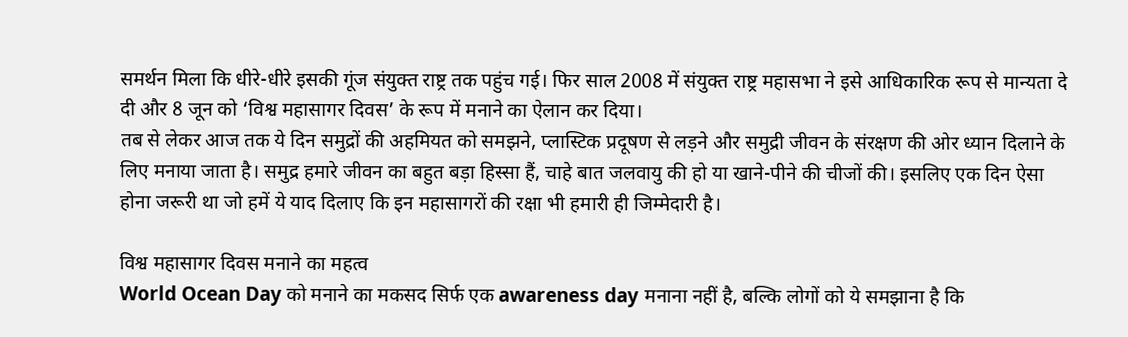समर्थन मिला कि धीरे-धीरे इसकी गूंज संयुक्त राष्ट्र तक पहुंच गई। फिर साल 2008 में संयुक्त राष्ट्र महासभा ने इसे आधिकारिक रूप से मान्यता दे दी और 8 जून को ‘विश्व महासागर दिवस’ के रूप में मनाने का ऐलान कर दिया।
तब से लेकर आज तक ये दिन समुद्रों की अहमियत को समझने, प्लास्टिक प्रदूषण से लड़ने और समुद्री जीवन के संरक्षण की ओर ध्यान दिलाने के लिए मनाया जाता है। समुद्र हमारे जीवन का बहुत बड़ा हिस्सा हैं, चाहे बात जलवायु की हो या खाने-पीने की चीजों की। इसलिए एक दिन ऐसा होना जरूरी था जो हमें ये याद दिलाए कि इन महासागरों की रक्षा भी हमारी ही जिम्मेदारी है।

विश्व महासागर दिवस मनाने का महत्व
World Ocean Day को मनाने का मकसद सिर्फ एक awareness day मनाना नहीं है, बल्कि लोगों को ये समझाना है कि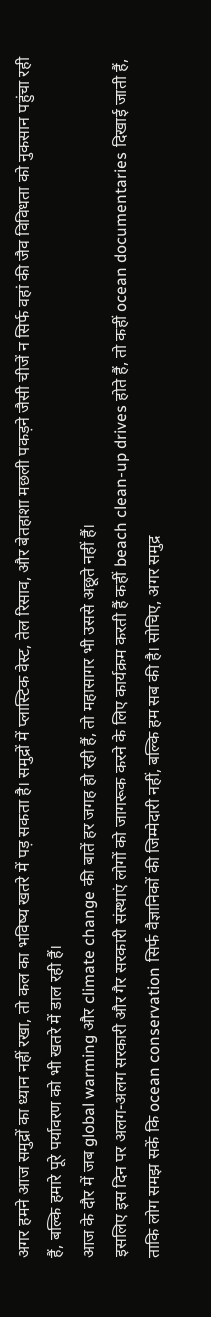अगर हमने आज समुद्रों का ध्यान नहीं रखा, तो कल का भविष्य खतरे में पड़ सकता है। समुद्रों में प्लास्टिक वेस्ट, तेल रिसाव, और बेतहाशा मछली पकड़ने जैसी चीजें न सिर्फ वहां की जैव विविधता को नुकसान पहुंचा रही हैं, बल्कि हमारे पूरे पर्यावरण को भी खतरे में डाल रही हैं।
आज के दौर में जब global warming और climate change की बातें हर जगह हो रही हैं, तो महासागर भी उससे अछूते नहीं हैं।
इसलिए इस दिन पर अलग-अलग सरकारी और गैर सरकारी संस्थाएं लोगों को जागरूक करने के लिए कार्यक्रम करती हैं कहीं beach clean-up drives होते हैं, तो कहीं ocean documentaries दिखाई जाती हैं, ताकि लोग समझ सकें कि ocean conservation सिर्फ वैज्ञानिकों की जिम्मेदारी नहीं, बल्कि हम सब की है। सोचिए, अगर समुद्र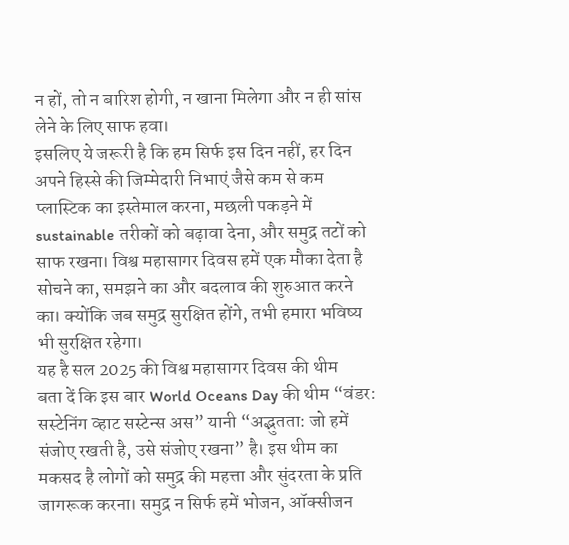न हों, तो न बारिश होगी, न खाना मिलेगा और न ही सांस लेने के लिए साफ हवा।
इसलिए ये जरूरी है कि हम सिर्फ इस दिन नहीं, हर दिन अपने हिस्से की जिम्मेदारी निभाएं जैसे कम से कम प्लास्टिक का इस्तेमाल करना, मछली पकड़ने में sustainable तरीकों को बढ़ावा देना, और समुद्र तटों को साफ रखना। विश्व महासागर दिवस हमें एक मौका देता है सोचने का, समझने का और बदलाव की शुरुआत करने का। क्योंकि जब समुद्र सुरक्षित होंगे, तभी हमारा भविष्य भी सुरक्षित रहेगा।
यह है सल 2025 की विश्व महासागर दिवस की थीम
बता दें कि इस बार World Oceans Day की थीम “वंडर: सस्टेनिंग व्हाट सस्टेन्स अस” यानी “अद्भुतता: जो हमें संजोए रखती है, उसे संजोए रखना” है। इस थीम का मकसद है लोगों को समुद्र की महत्ता और सुंदरता के प्रति जागरूक करना। समुद्र न सिर्फ हमें भोजन, ऑक्सीजन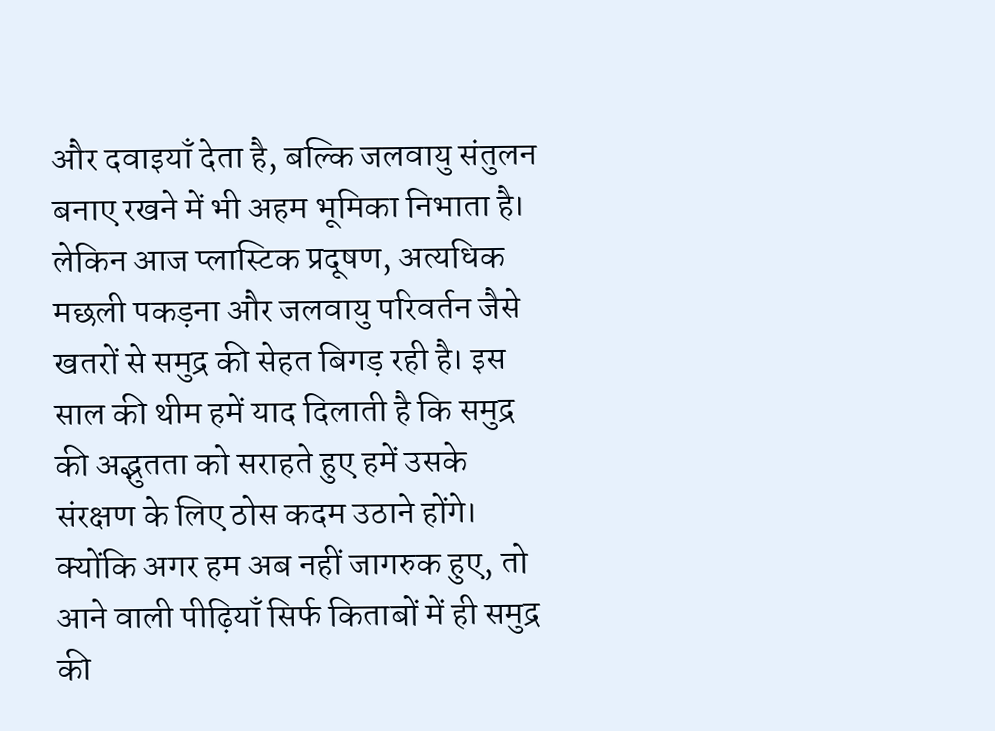और दवाइयाँ देता है, बल्कि जलवायु संतुलन बनाए रखने में भी अहम भूमिका निभाता है।
लेकिन आज प्लास्टिक प्रदूषण, अत्यधिक मछली पकड़ना और जलवायु परिवर्तन जैसे खतरों से समुद्र की सेहत बिगड़ रही है। इस साल की थीम हमें याद दिलाती है कि समुद्र की अद्भुतता को सराहते हुए हमें उसके संरक्षण के लिए ठोस कदम उठाने होंगे। क्योंकि अगर हम अब नहीं जागरुक हुए, तो आने वाली पीढ़ियाँ सिर्फ किताबों में ही समुद्र की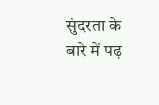सुंदरता के बारे में पढ़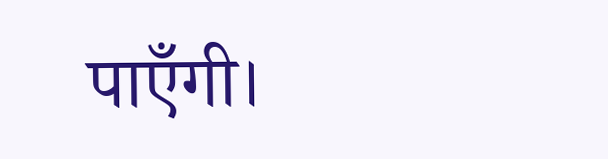पाएँगी।